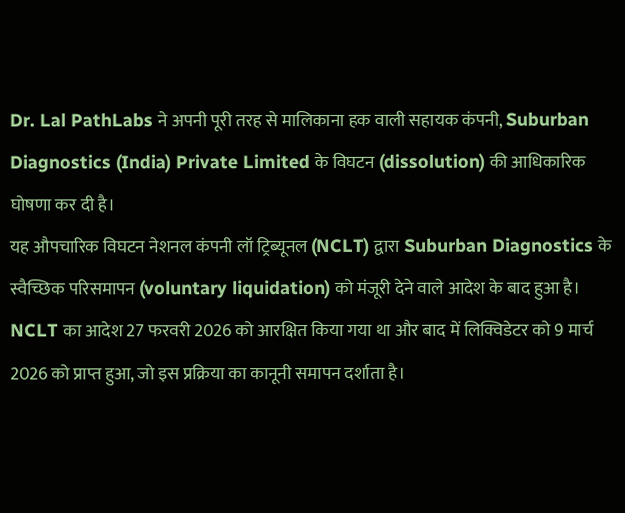Dr. Lal PathLabs ने अपनी पूरी तरह से मालिकाना हक वाली सहायक कंपनी, Suburban Diagnostics (India) Private Limited के विघटन (dissolution) की आधिकारिक घोषणा कर दी है।
यह औपचारिक विघटन नेशनल कंपनी लॉ ट्रिब्यूनल (NCLT) द्वारा Suburban Diagnostics के स्वैच्छिक परिसमापन (voluntary liquidation) को मंजूरी देने वाले आदेश के बाद हुआ है। NCLT का आदेश 27 फरवरी 2026 को आरक्षित किया गया था और बाद में लिक्विडेटर को 9 मार्च 2026 को प्राप्त हुआ, जो इस प्रक्रिया का कानूनी समापन दर्शाता है।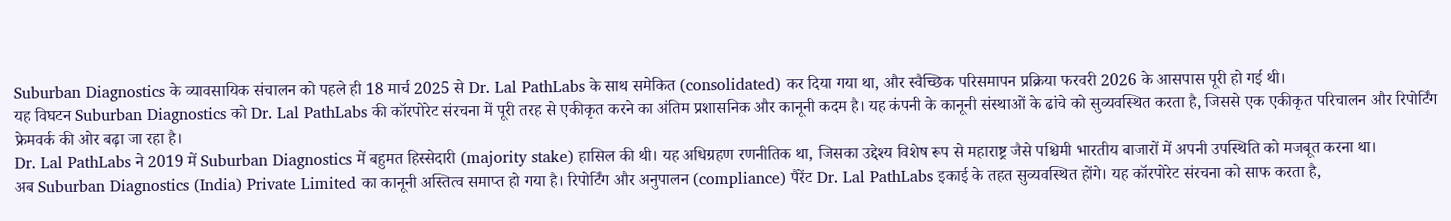Suburban Diagnostics के व्यावसायिक संचालन को पहले ही 18 मार्च 2025 से Dr. Lal PathLabs के साथ समेकित (consolidated) कर दिया गया था, और स्वैच्छिक परिसमापन प्रक्रिया फरवरी 2026 के आसपास पूरी हो गई थी।
यह विघटन Suburban Diagnostics को Dr. Lal PathLabs की कॉरपोरेट संरचना में पूरी तरह से एकीकृत करने का अंतिम प्रशासनिक और कानूनी कदम है। यह कंपनी के कानूनी संस्थाओं के ढांचे को सुव्यवस्थित करता है, जिससे एक एकीकृत परिचालन और रिपोर्टिंग फ्रेमवर्क की ओर बढ़ा जा रहा है।
Dr. Lal PathLabs ने 2019 में Suburban Diagnostics में बहुमत हिस्सेदारी (majority stake) हासिल की थी। यह अधिग्रहण रणनीतिक था, जिसका उद्देश्य विशेष रूप से महाराष्ट्र जैसे पश्चिमी भारतीय बाजारों में अपनी उपस्थिति को मजबूत करना था।
अब Suburban Diagnostics (India) Private Limited का कानूनी अस्तित्व समाप्त हो गया है। रिपोर्टिंग और अनुपालन (compliance) पैरेंट Dr. Lal PathLabs इकाई के तहत सुव्यवस्थित होंगे। यह कॉरपोरेट संरचना को साफ करता है,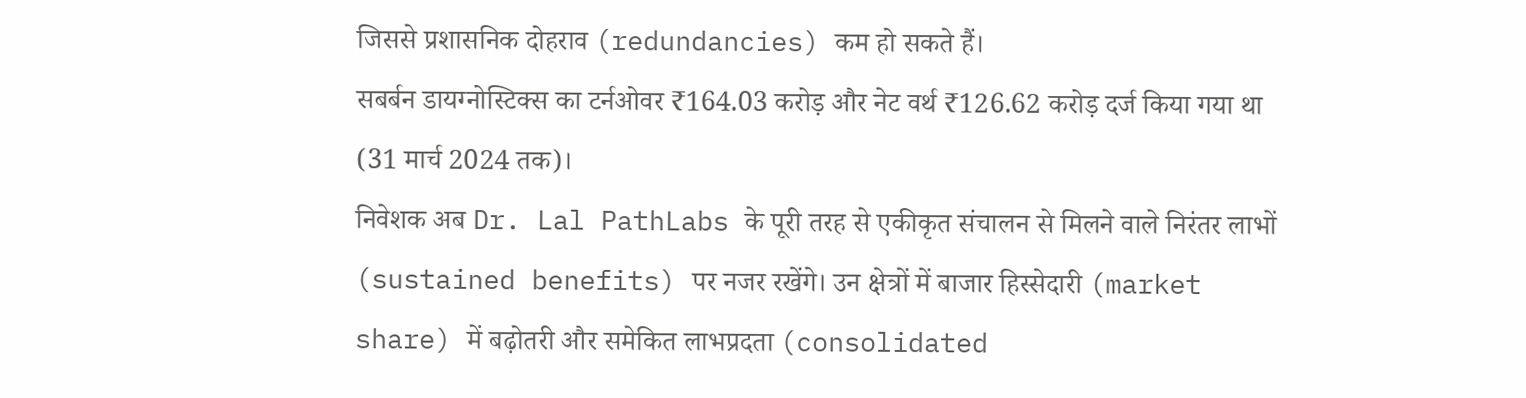जिससे प्रशासनिक दोहराव (redundancies) कम हो सकते हैं।
सबर्बन डायग्नोस्टिक्स का टर्नओवर ₹164.03 करोड़ और नेट वर्थ ₹126.62 करोड़ दर्ज किया गया था (31 मार्च 2024 तक)।
निवेशक अब Dr. Lal PathLabs के पूरी तरह से एकीकृत संचालन से मिलने वाले निरंतर लाभों (sustained benefits) पर नजर रखेंगे। उन क्षेत्रों में बाजार हिस्सेदारी (market share) में बढ़ोतरी और समेकित लाभप्रदता (consolidated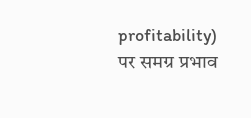profitability) पर समग्र प्रभाव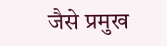जैसे प्रमुख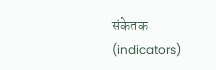संकेतक (indicators)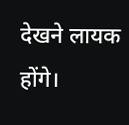देखने लायक होंगे।